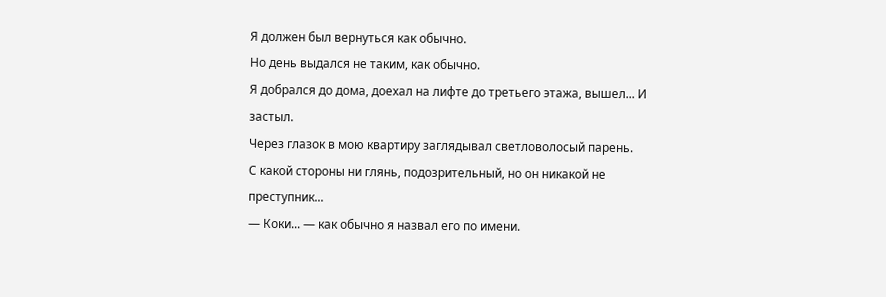Я должен был вернуться как обычно.
Но день выдался не таким, как обычно.
Я добрался до дома, доехал на лифте до третьего этажа, вышел... И застыл.
Через глазок в мою квартиру заглядывал светловолосый парень.
С какой стороны ни глянь, подозрительный, но он никакой не преступник...
— Коки... — как обычно я назвал его по имени.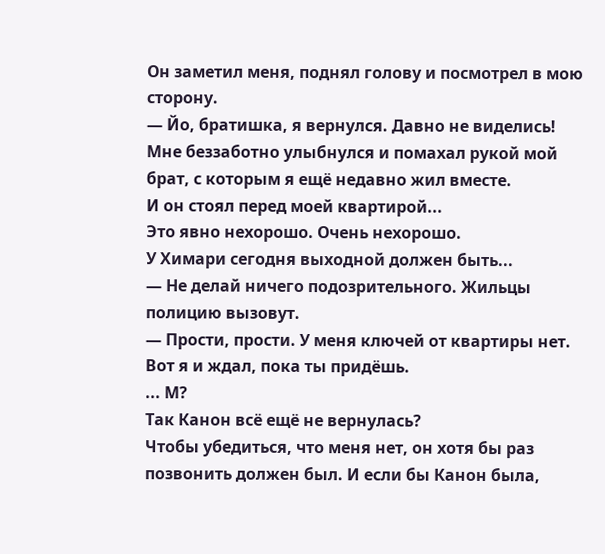Он заметил меня, поднял голову и посмотрел в мою сторону.
— Йо, братишка, я вернулся. Давно не виделись!
Мне беззаботно улыбнулся и помахал рукой мой брат, с которым я ещё недавно жил вместе.
И он стоял перед моей квартирой...
Это явно нехорошо. Очень нехорошо.
У Химари сегодня выходной должен быть...
— Не делай ничего подозрительного. Жильцы полицию вызовут.
— Прости, прости. У меня ключей от квартиры нет. Вот я и ждал, пока ты придёшь.
... М?
Так Канон всё ещё не вернулась?
Чтобы убедиться, что меня нет, он хотя бы раз позвонить должен был. И если бы Канон была,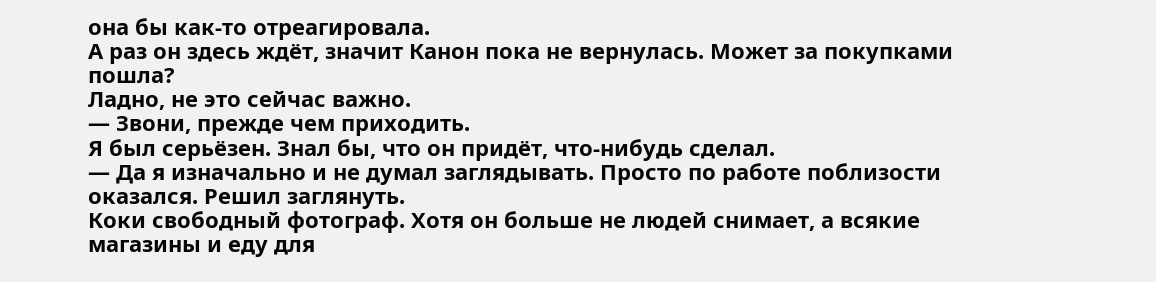она бы как-то отреагировала.
А раз он здесь ждёт, значит Канон пока не вернулась. Может за покупками пошла?
Ладно, не это сейчас важно.
— Звони, прежде чем приходить.
Я был серьёзен. Знал бы, что он придёт, что-нибудь сделал.
— Да я изначально и не думал заглядывать. Просто по работе поблизости оказался. Решил заглянуть.
Коки свободный фотограф. Хотя он больше не людей снимает, а всякие магазины и еду для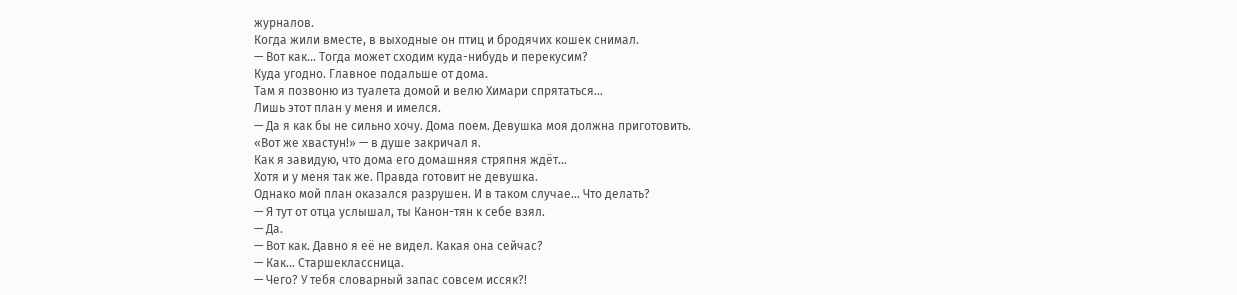журналов.
Когда жили вместе, в выходные он птиц и бродячих кошек снимал.
— Вот как... Тогда может сходим куда-нибудь и перекусим?
Куда угодно. Главное подальше от дома.
Там я позвоню из туалета домой и велю Химари спрятаться...
Лишь этот план у меня и имелся.
— Да я как бы не сильно хочу. Дома поем. Девушка моя должна приготовить.
«Вот же хвастун!» — в душе закричал я.
Как я завидую, что дома его домашняя стряпня ждёт...
Хотя и у меня так же. Правда готовит не девушка.
Однако мой план оказался разрушен. И в таком случае... Что делать?
— Я тут от отца услышал, ты Канон-тян к себе взял.
— Да.
— Вот как. Давно я её не видел. Какая она сейчас?
— Как... Старшеклассница.
— Чего? У тебя словарный запас совсем иссяк?!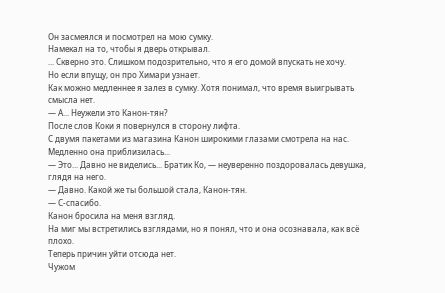Он засмеялся и посмотрел на мою сумку.
Намекал на то, чтобы я дверь открывал.
... Скверно это. Слишком подозрительно, что я его домой впускать не хочу.
Но если впущу, он про Химари узнает.
Как можно медленнее я залез в сумку. Хотя понимал, что время выигрывать смысла нет.
— А... Неужели это Канон-тян?
После слов Коки я повернулся в сторону лифта.
С двумя пакетами из магазина Канон широкими глазами смотрела на нас.
Медленно она приблизилась...
— Это... Давно не виделись... Братик Ко, — неуверенно поздоровалась девушка, глядя на него.
— Давно. Какой же ты большой стала, Канон-тян.
— С-спасибо.
Канон бросила на меня взгляд.
На миг мы встретились взглядами, но я понял, что и она осознавала, как всё плохо.
Теперь причин уйти отсюда нет.
Чужом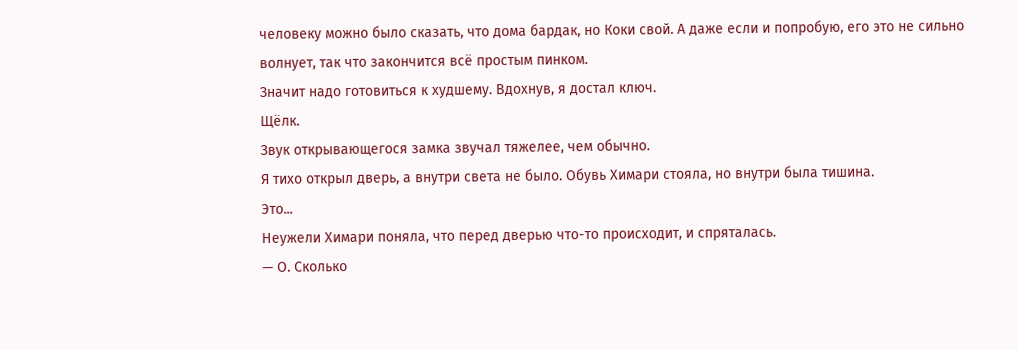человеку можно было сказать, что дома бардак, но Коки свой. А даже если и попробую, его это не сильно волнует, так что закончится всё простым пинком.
Значит надо готовиться к худшему. Вдохнув, я достал ключ.
Щёлк.
Звук открывающегося замка звучал тяжелее, чем обычно.
Я тихо открыл дверь, а внутри света не было. Обувь Химари стояла, но внутри была тишина.
Это...
Неужели Химари поняла, что перед дверью что-то происходит, и спряталась.
— О. Сколько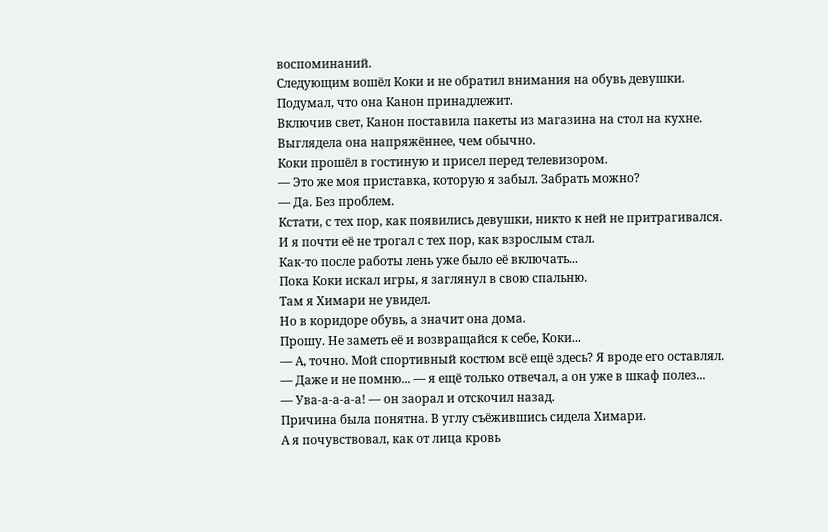воспоминаний.
Следующим вошёл Коки и не обратил внимания на обувь девушки. Подумал, что она Канон принадлежит.
Включив свет, Канон поставила пакеты из магазина на стол на кухне. Выглядела она напряжённее, чем обычно.
Коки прошёл в гостиную и присел перед телевизором.
— Это же моя приставка, которую я забыл. Забрать можно?
— Да. Без проблем.
Кстати, с тех пор, как появились девушки, никто к ней не притрагивался. И я почти её не трогал с тех пор, как взрослым стал.
Как-то после работы лень уже было её включать...
Пока Коки искал игры, я заглянул в свою спальню.
Там я Химари не увидел.
Но в коридоре обувь, а значит она дома.
Прошу. Не заметь её и возвращайся к себе, Коки...
— А, точно. Мой спортивный костюм всё ещё здесь? Я вроде его оставлял.
— Даже и не помню... — я ещё только отвечал, а он уже в шкаф полез...
— Ува-а-а-а-а! — он заорал и отскочил назад.
Причина была понятна. В углу съёжившись сидела Химари.
А я почувствовал, как от лица кровь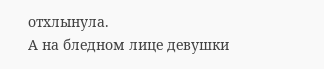отхлынула.
А на бледном лице девушки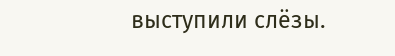выступили слёзы.